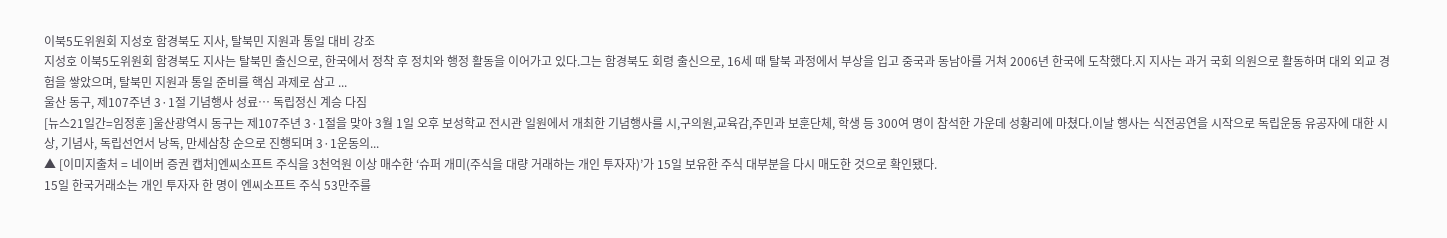이북5도위원회 지성호 함경북도 지사, 탈북민 지원과 통일 대비 강조
지성호 이북5도위원회 함경북도 지사는 탈북민 출신으로, 한국에서 정착 후 정치와 행정 활동을 이어가고 있다.그는 함경북도 회령 출신으로, 16세 때 탈북 과정에서 부상을 입고 중국과 동남아를 거쳐 2006년 한국에 도착했다.지 지사는 과거 국회 의원으로 활동하며 대외 외교 경험을 쌓았으며, 탈북민 지원과 통일 준비를 핵심 과제로 삼고 ...
울산 동구, 제107주년 3·1절 기념행사 성료… 독립정신 계승 다짐
[뉴스21일간=임정훈 ]울산광역시 동구는 제107주년 3·1절을 맞아 3월 1일 오후 보성학교 전시관 일원에서 개최한 기념행사를 시,구의원,교육감,주민과 보훈단체, 학생 등 300여 명이 참석한 가운데 성황리에 마쳤다.이날 행사는 식전공연을 시작으로 독립운동 유공자에 대한 시상, 기념사, 독립선언서 낭독, 만세삼창 순으로 진행되며 3·1운동의...
▲ [이미지출처 = 네이버 증권 캡처]엔씨소프트 주식을 3천억원 이상 매수한 ‘슈퍼 개미(주식을 대량 거래하는 개인 투자자)’가 15일 보유한 주식 대부분을 다시 매도한 것으로 확인됐다.
15일 한국거래소는 개인 투자자 한 명이 엔씨소프트 주식 53만주를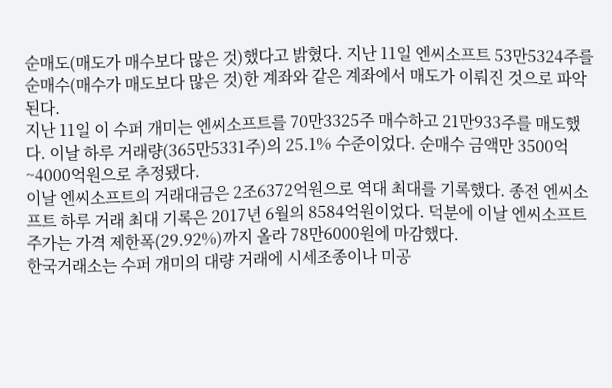순매도(매도가 매수보다 많은 것)했다고 밝혔다. 지난 11일 엔씨소프트 53만5324주를 순매수(매수가 매도보다 많은 것)한 계좌와 같은 계좌에서 매도가 이뤄진 것으로 파악된다.
지난 11일 이 수퍼 개미는 엔씨소프트를 70만3325주 매수하고 21만933주를 매도했다. 이날 하루 거래량(365만5331주)의 25.1% 수준이었다. 순매수 금액만 3500억~4000억원으로 추정됐다.
이날 엔씨소프트의 거래대금은 2조6372억원으로 역대 최대를 기록했다. 종전 엔씨소프트 하루 거래 최대 기록은 2017년 6월의 8584억원이었다. 덕분에 이날 엔씨소프트 주가는 가격 제한폭(29.92%)까지 올라 78만6000원에 마감했다.
한국거래소는 수퍼 개미의 대량 거래에 시세조종이나 미공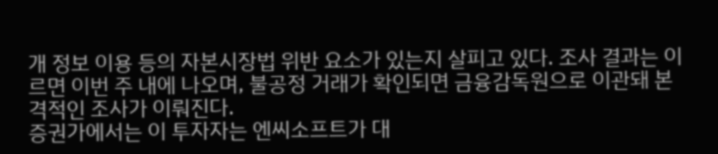개 정보 이용 등의 자본시장법 위반 요소가 있는지 살피고 있다. 조사 결과는 이르면 이번 주 내에 나오며, 불공정 거래가 확인되면 금융감독원으로 이관돼 본격적인 조사가 이뤄진다.
증권가에서는 이 투자자는 엔씨소프트가 대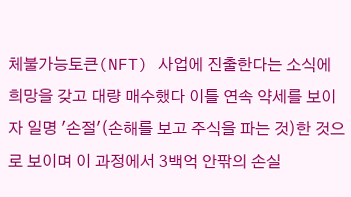체불가능토큰(NFT) 사업에 진출한다는 소식에 희망을 갖고 대량 매수했다 이틀 연속 약세를 보이자 일명 '손절'(손해를 보고 주식을 파는 것)한 것으로 보이며 이 과정에서 3백억 안팎의 손실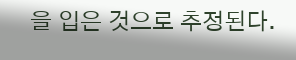을 입은 것으로 추정된다.